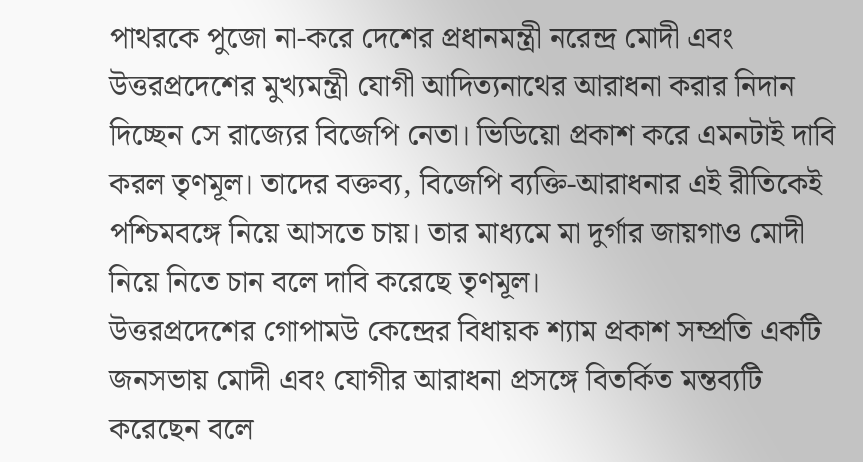পাথরকে পুজো না-করে দেশের প্রধানমন্ত্রী নরেন্দ্র মোদী এবং উত্তরপ্রদেশের মুখ্যমন্ত্রী যোগী আদিত্যনাথের আরাধনা করার নিদান দিচ্ছেন সে রাজ্যের বিজেপি নেতা। ভিডিয়ো প্রকাশ করে এমনটাই দাবি করল তৃণমূল। তাদের বক্তব্য, বিজেপি ব্যক্তি-আরাধনার এই রীতিকেই পশ্চিমবঙ্গে নিয়ে আসতে চায়। তার মাধ্যমে মা দুর্গার জায়গাও মোদী নিয়ে নিতে চান বলে দাবি করেছে তৃণমূল।
উত্তরপ্রদেশের গোপামউ কেন্দ্রের বিধায়ক শ্যাম প্রকাশ সম্প্রতি একটি জনসভায় মোদী এবং যোগীর আরাধনা প্রসঙ্গে বিতর্কিত মন্তব্যটি করেছেন বলে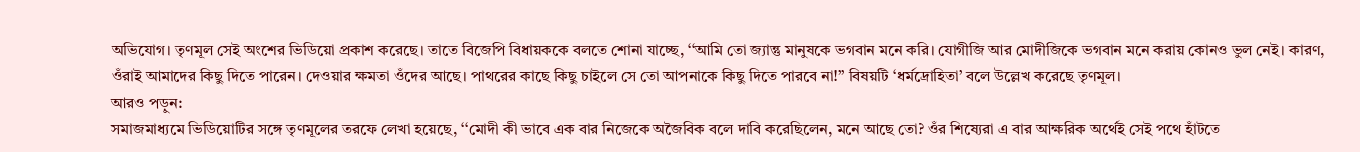অভিযোগ। তৃণমূল সেই অংশের ভিডিয়ো প্রকাশ করেছে। তাতে বিজেপি বিধায়ককে বলতে শোনা যাচ্ছে, ‘‘আমি তো জ্যান্তু মানুষকে ভগবান মনে করি। যোগীজি আর মোদীজিকে ভগবান মনে করায় কোনও ভুল নেই। কারণ, ওঁরাই আমাদের কিছু দিতে পারেন। দেওয়ার ক্ষমতা ওঁদের আছে। পাথরের কাছে কিছু চাইলে সে তো আপনাকে কিছু দিতে পারবে না!’’ বিষয়টি ‘ধর্মদ্রোহিতা’ বলে উল্লেখ করেছে তৃণমূল।
আরও পড়ুন:
সমাজমাধ্যমে ভিডিয়োটির সঙ্গে তৃণমূলের তরফে লেখা হয়েছে, ‘‘মোদী কী ভাবে এক বার নিজেকে অজৈবিক বলে দাবি করেছিলেন, মনে আছে তো? ওঁর শিষ্যেরা এ বার আক্ষরিক অর্থেই সেই পথে হাঁটতে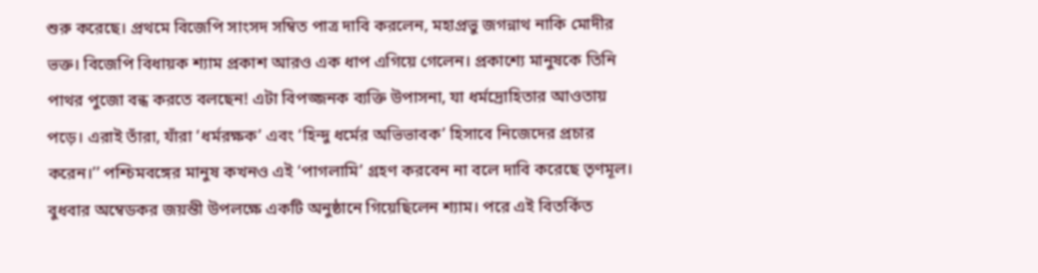শুরু করেছে। প্রথমে বিজেপি সাংসদ সম্বিত পাত্র দাবি করলেন, মহাপ্রভু জগন্নাথ নাকি মোদীর ভক্ত। বিজেপি বিধায়ক শ্যাম প্রকাশ আরও এক ধাপ এগিয়ে গেলেন। প্রকাশ্যে মানুষকে তিনি পাথর পুজো বন্ধ করতে বলছেন! এটা বিপজ্জনক ব্যক্তি উপাসনা, যা ধর্মদ্রোহিতার আওতায় পড়ে। এরাই তাঁরা, যাঁরা ‘ধর্মরক্ষক’ এবং ‘হিন্দু ধর্মের অভিভাবক’ হিসাবে নিজেদের প্রচার করেন।’’ পশ্চিমবঙ্গের মানুষ কখনও এই ‘পাগলামি’ গ্রহণ করবেন না বলে দাবি করেছে তৃণমূল।
বুধবার অম্বেডকর জয়ন্তী উপলক্ষে একটি অনুষ্ঠানে গিয়েছিলেন শ্যাম। পরে এই বিতর্কিত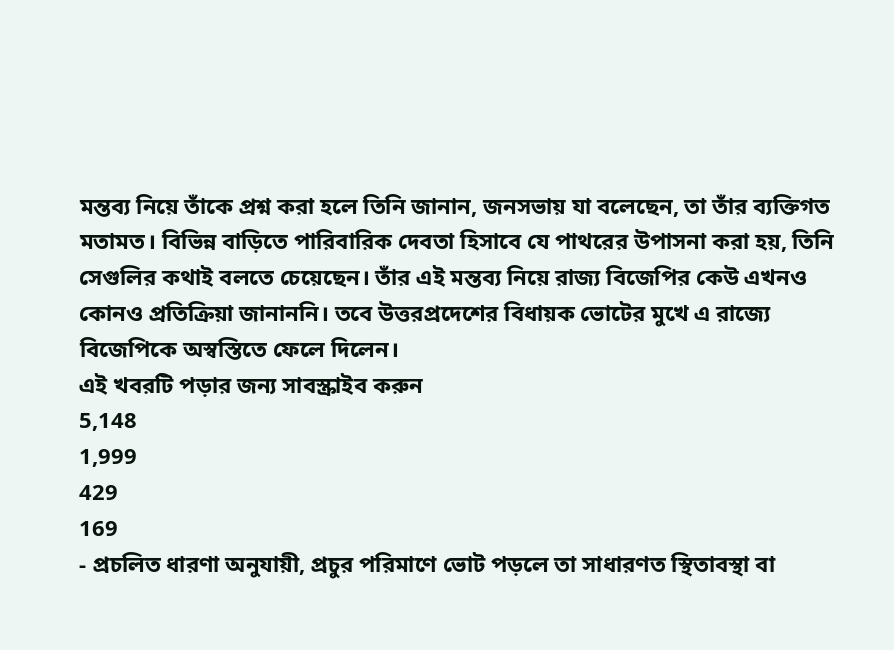মন্তব্য নিয়ে তাঁকে প্রশ্ন করা হলে তিনি জানান, জনসভায় যা বলেছেন, তা তাঁর ব্যক্তিগত মতামত। বিভিন্ন বাড়িতে পারিবারিক দেবতা হিসাবে যে পাথরের উপাসনা করা হয়, তিনি সেগুলির কথাই বলতে চেয়েছেন। তাঁর এই মন্তব্য নিয়ে রাজ্য বিজেপির কেউ এখনও কোনও প্রতিক্রিয়া জানাননি। তবে উত্তরপ্রদেশের বিধায়ক ভোটের মুখে এ রাজ্যে বিজেপিকে অস্বস্তিতে ফেলে দিলেন।
এই খবরটি পড়ার জন্য সাবস্ক্রাইব করুন
5,148
1,999
429
169
- প্রচলিত ধারণা অনুযায়ী, প্রচুর পরিমাণে ভোট পড়লে তা সাধারণত স্থিতাবস্থা বা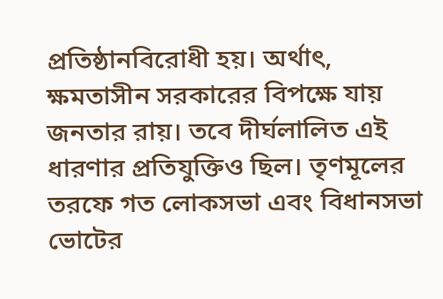প্রতিষ্ঠানবিরোধী হয়। অর্থাৎ, ক্ষমতাসীন সরকারের বিপক্ষে যায় জনতার রায়। তবে দীর্ঘলালিত এই ধারণার প্রতিযুক্তিও ছিল। তৃণমূলের তরফে গত লোকসভা এবং বিধানসভা ভোটের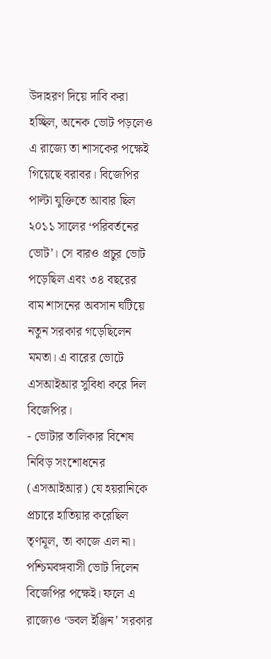উদাহরণ দিয়ে দাবি করা হচ্ছিল, অনেক ভোট পড়লেও এ রাজ্যে তা শাসকের পক্ষেই গিয়েছে বরাবর। বিজেপির পাল্টা যুক্তিতে আবার ছিল ২০১১ সালের ‘পরিবর্তনের ভোট’। সে বারও প্রচুর ভোট পড়েছিল এবং ৩৪ বছরের বাম শাসনের অবসান ঘটিয়ে নতুন সরকার গড়েছিলেন মমতা। এ বারের ভোটে এসআইআর সুবিধা করে দিল বিজেপির।
- ভোটার তালিকার বিশেষ নিবিড় সংশোধনের (এসআইআর) যে হয়রানিকে প্রচারে হাতিয়ার করেছিল তৃণমূল, তা কাজে এল না। পশ্চিমবঙ্গবাসী ভোট দিলেন বিজেপির পক্ষেই। ফলে এ রাজ্যেও ‘ডবল ইঞ্জিন’ সরকার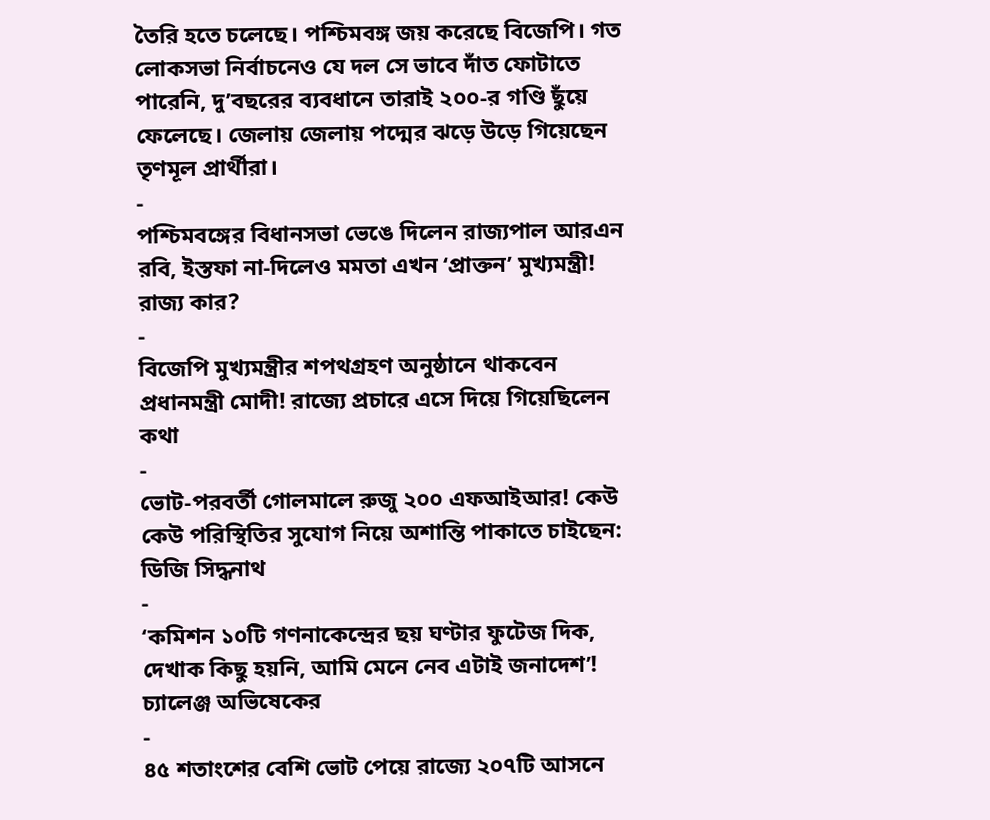তৈরি হতে চলেছে। পশ্চিমবঙ্গ জয় করেছে বিজেপি। গত লোকসভা নির্বাচনেও যে দল সে ভাবে দাঁত ফোটাতে পারেনি, দু’বছরের ব্যবধানে তারাই ২০০-র গণ্ডি ছুঁয়ে ফেলেছে। জেলায় জেলায় পদ্মের ঝড়ে উড়ে গিয়েছেন তৃণমূল প্রার্থীরা।
-
পশ্চিমবঙ্গের বিধানসভা ভেঙে দিলেন রাজ্যপাল আরএন রবি, ইস্তফা না-দিলেও মমতা এখন ‘প্রাক্তন’ মুখ্যমন্ত্রী! রাজ্য কার?
-
বিজেপি মুখ্যমন্ত্রীর শপথগ্রহণ অনুষ্ঠানে থাকবেন প্রধানমন্ত্রী মোদী! রাজ্যে প্রচারে এসে দিয়ে গিয়েছিলেন কথা
-
ভোট-পরবর্তী গোলমালে রুজু ২০০ এফআইআর! কেউ কেউ পরিস্থিতির সুযোগ নিয়ে অশান্তি পাকাতে চাইছেন: ডিজি সিদ্ধনাথ
-
‘কমিশন ১০টি গণনাকেন্দ্রের ছয় ঘণ্টার ফুটেজ দিক, দেখাক কিছু হয়নি, আমি মেনে নেব এটাই জনাদেশ’! চ্যালেঞ্জ অভিষেকের
-
৪৫ শতাংশের বেশি ভোট পেয়ে রাজ্যে ২০৭টি আসনে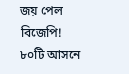জয় পেল বিজেপি! ৮০টি আসনে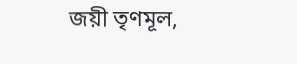জয়ী তৃণমূল,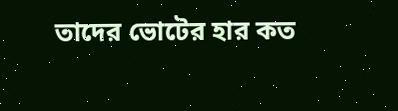তাদের ভোটের হার কত